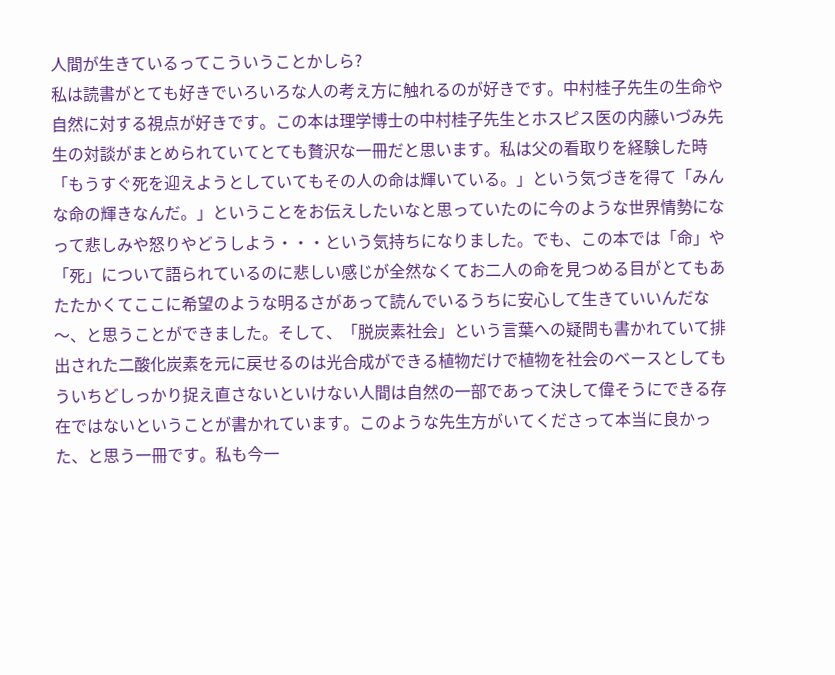人間が生きているってこういうことかしら?
私は読書がとても好きでいろいろな人の考え方に触れるのが好きです。中村桂子先生の生命や自然に対する視点が好きです。この本は理学博士の中村桂子先生とホスピス医の内藤いづみ先生の対談がまとめられていてとても贅沢な一冊だと思います。私は父の看取りを経験した時「もうすぐ死を迎えようとしていてもその人の命は輝いている。」という気づきを得て「みんな命の輝きなんだ。」ということをお伝えしたいなと思っていたのに今のような世界情勢になって悲しみや怒りやどうしよう・・・という気持ちになりました。でも、この本では「命」や「死」について語られているのに悲しい感じが全然なくてお二人の命を見つめる目がとてもあたたかくてここに希望のような明るさがあって読んでいるうちに安心して生きていいんだな〜、と思うことができました。そして、「脱炭素社会」という言葉への疑問も書かれていて排出された二酸化炭素を元に戻せるのは光合成ができる植物だけで植物を社会のベースとしてもういちどしっかり捉え直さないといけない人間は自然の一部であって決して偉そうにできる存在ではないということが書かれています。このような先生方がいてくださって本当に良かった、と思う一冊です。私も今一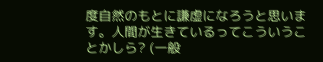度自然のもとに謙虚になろうと思います。人間が生きているってこういうことかしら? (一般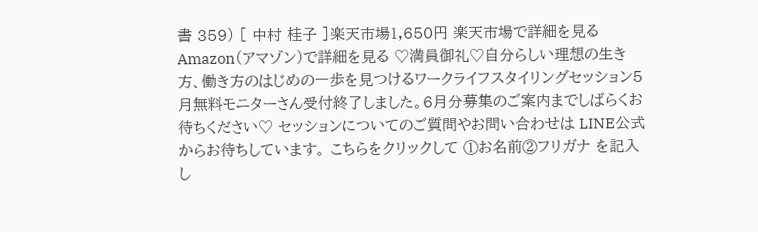書 359) [ 中村 桂子 ]楽天市場1,650円 楽天市場で詳細を見る Amazon(アマゾン)で詳細を見る ♡満員御礼♡自分らしい理想の生き方、働き方のはじめの一歩を見つけるワークライフスタイリングセッション5月無料モニターさん受付終了しました。6月分募集のご案内までしばらくお待ちください♡ セッションについてのご質問やお問い合わせは LINE公式からお待ちしています。 こちらをクリックして ①お名前②フリガナ を記入し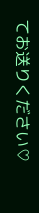てお送りください♡